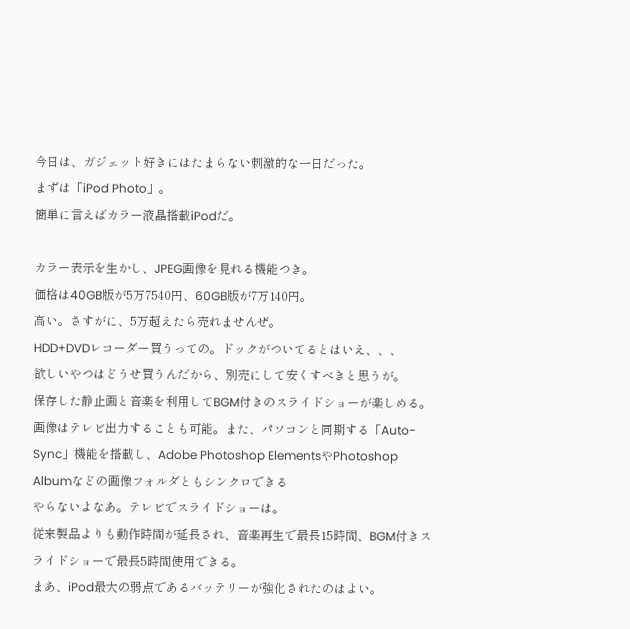今日は、ガジェット好きにはたまらない刺激的な一日だった。
まずは「iPod Photo」。
簡単に言えばカラー液晶搭載iPodだ。

カラー表示を生かし、JPEG画像を見れる機能つき。
価格は40GB版が5万7540円、60GB版が7万140円。
高い。さすがに、5万超えたら売れませんぜ。
HDD+DVDレコーダー買うっての。ドックがついてるとはいえ、、、
欲しいやつはどうせ買うんだから、別売にして安くすべきと思うが。
保存した静止画と音楽を利用してBGM付きのスライドショーが楽しめる。画像はテレビ出力することも可能。また、パソコンと同期する「Auto-Sync」機能を搭載し、Adobe Photoshop ElementsやPhotoshop Albumなどの画像フォルダともシンクロできる
やらないよなあ。テレビでスライドショーは。
従来製品よりも動作時間が延長され、音楽再生で最長15時間、BGM付きスライドショーで最長5時間使用できる。
まあ、iPod最大の弱点であるバッテリーが強化されたのはよい。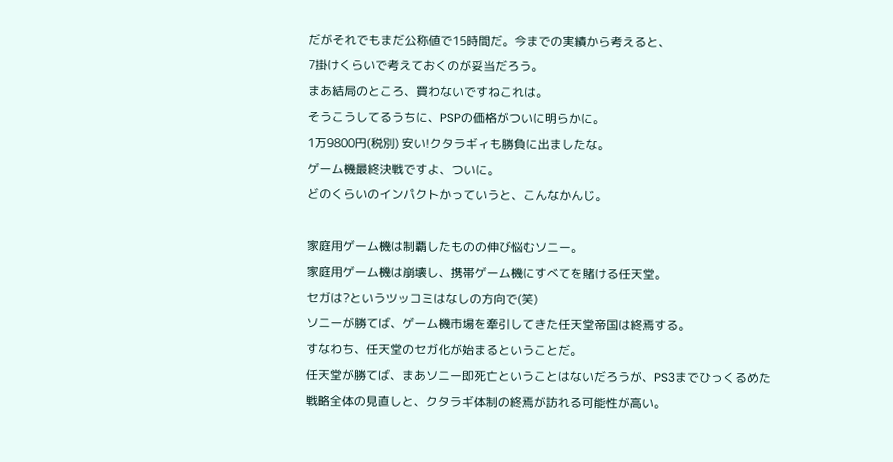だがそれでもまだ公称値で15時間だ。今までの実績から考えると、
7掛けくらいで考えておくのが妥当だろう。
まあ結局のところ、買わないですねこれは。
そうこうしてるうちに、PSPの価格がついに明らかに。
1万9800円(税別) 安い!クタラギィも勝負に出ましたな。
ゲーム機最終決戦ですよ、ついに。
どのくらいのインパクトかっていうと、こんなかんじ。

家庭用ゲーム機は制覇したものの伸び悩むソニー。
家庭用ゲーム機は崩壊し、携帯ゲーム機にすべてを賭ける任天堂。
セガは?というツッコミはなしの方向で(笑)
ソニーが勝てば、ゲーム機市場を牽引してきた任天堂帝国は終焉する。
すなわち、任天堂のセガ化が始まるということだ。
任天堂が勝てば、まあソニー即死亡ということはないだろうが、PS3までひっくるめた
戦略全体の見直しと、クタラギ体制の終焉が訪れる可能性が高い。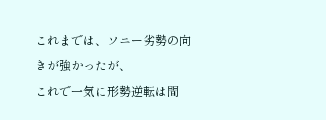これまでは、ソニー劣勢の向きが強かったが、
これで一気に形勢逆転は間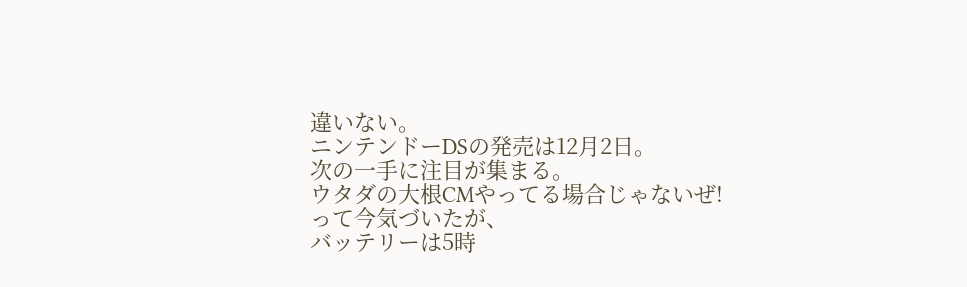違いない。
ニンテンドーDSの発売は12月2日。
次の一手に注目が集まる。
ウタダの大根CMやってる場合じゃないぜ!
って今気づいたが、
バッテリーは5時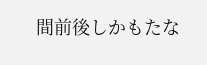間前後しかもたな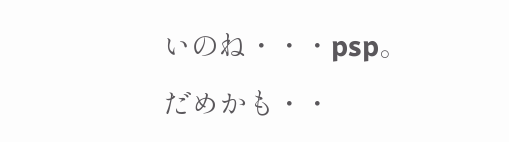いのね・・・psp。
だめかも・・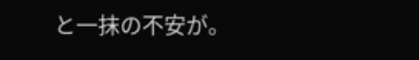と一抹の不安が。